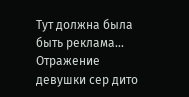Тут должна была быть реклама...
Отражение девушки сер дито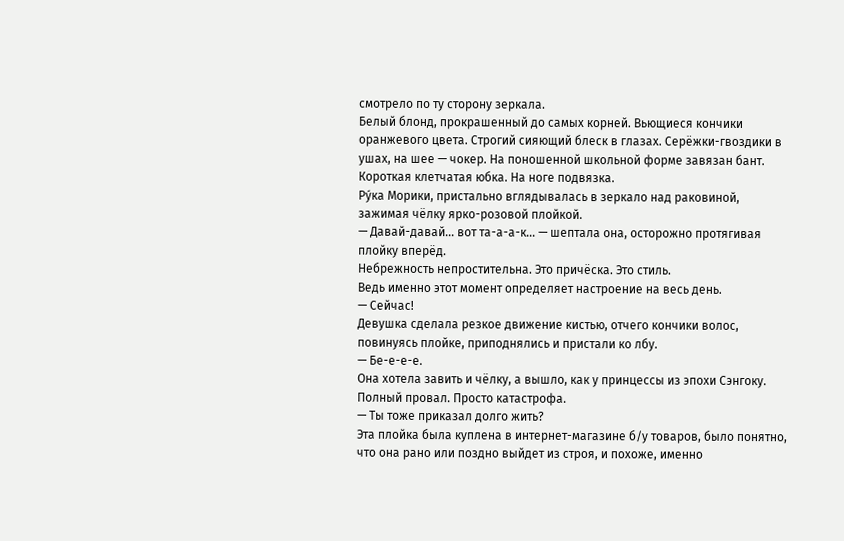смотрело по ту сторону зеркала.
Белый блонд, прокрашенный до самых корней. Вьющиеся кончики оранжевого цвета. Строгий сияющий блеск в глазах. Серёжки-гвоздики в ушах, на шее — чокер. На поношенной школьной форме завязан бант. Короткая клетчатая юбка. На ноге подвязка.
Ру́ка Морики, пристально вглядывалась в зеркало над раковиной, зажимая чёлку ярко-розовой плойкой.
— Давай-давай... вот та-а-а-к... — шептала она, осторожно протягивая плойку вперёд.
Небрежность непростительна. Это причёска. Это стиль.
Ведь именно этот момент определяет настроение на весь день.
— Сейчас!
Девушка сделала резкое движение кистью, отчего кончики волос, повинуясь плойке, приподнялись и пристали ко лбу.
— Бе-е-е-е.
Она хотела завить и чёлку, а вышло, как у принцессы из эпохи Сэнгоку.
Полный провал. Просто катастрофа.
— Ты тоже приказал долго жить?
Эта плойка была куплена в интернет-магазине б/у товаров, было понятно, что она рано или поздно выйдет из строя, и похоже, именно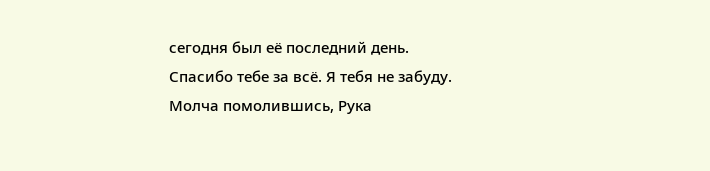сегодня был её последний день.
Спасибо тебе за всё. Я тебя не забуду.
Молча помолившись, Рука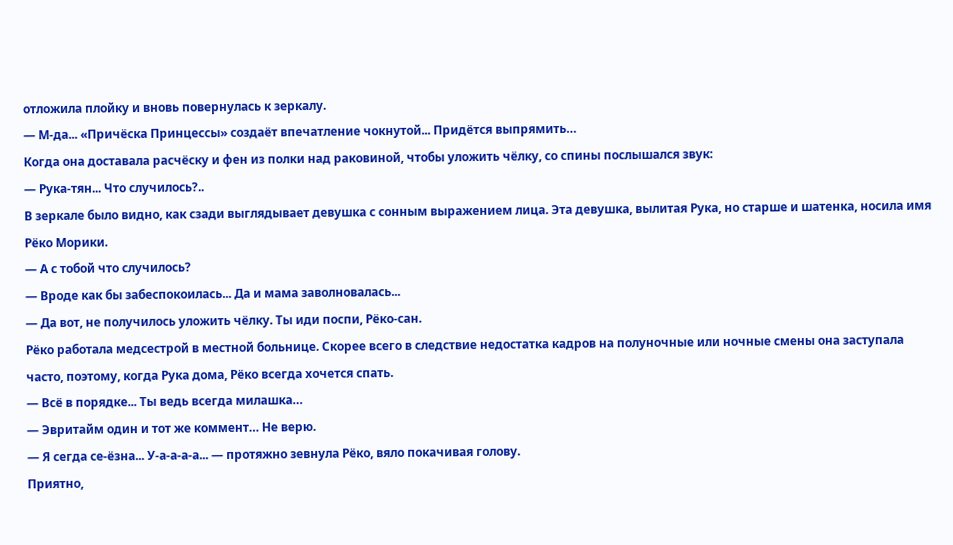отложила плойку и вновь повернулась к зеркалу.
— М-да... «Причёска Принцессы» создаёт впечатление чокнутой... Придётся выпрямить…
Когда она доставала расчёску и фен из полки над раковиной, чтобы уложить чёлку, со спины послышался звук:
— Рука-тян... Что случилось?..
В зеркале было видно, как сзади выглядывает девушка с сонным выражением лица. Эта девушка, вылитая Рука, но старше и шатенка, носила имя Рёко Морики.
— А с тобой что случилось?
— Вроде как бы забеспокоилась... Да и мама заволновалась...
— Да вот, не получилось уложить чёлку. Ты иди поспи, Рёко-сан.
Рёко работала медсестрой в местной больнице. Скорее всего в следствие недостатка кадров на полуночные или ночные смены она заступала часто, поэтому, когда Рука дома, Рёко всегда хочется спать.
— Всё в порядке... Ты ведь всегда милашка…
— Эвритайм один и тот же коммент… Не верю.
— Я сегда се-ёзна... У-а-а-а-а... — протяжно зевнула Рёко, вяло покачивая голову.
Приятно,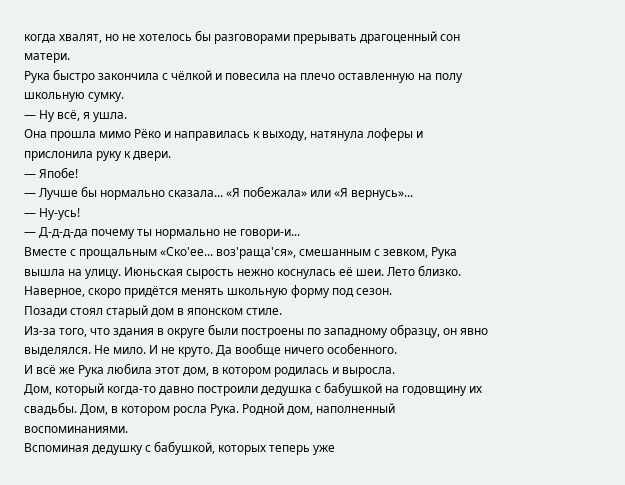когда хвалят, но не хотелось бы разговорами прерывать драгоценный сон матери.
Рука быстро закончила с чёлкой и повесила на плечо оставленную на полу школьную сумку.
— Ну всё, я ушла.
Она прошла мимо Рёко и направилась к выходу, натянула лоферы и прислонила руку к двери.
— Япобе!
— Лучше бы нормально сказала... «Я побежала» или «Я вернусь»...
— Ну-усь!
— Д-д-д-да почему ты нормально не говори-и...
Вместе с прощальным «Ско'ее... воз'раща'ся», смешанным с зевком, Рука вышла на улицу. Июньская сырость нежно коснулась её шеи. Лето близко. Наверное, скоро придётся менять школьную форму под сезон.
Позади стоял старый дом в японском стиле.
Из-за того, что здания в округе были построены по западному образцу, он явно выделялся. Не мило. И не круто. Да вообще ничего особенного.
И всё же Рука любила этот дом, в котором родилась и выросла.
Дом, который когда-то давно построили дедушка с бабушкой на годовщину их свадьбы. Дом, в котором росла Рука. Родной дом, наполненный воспоминаниями.
Вспоминая дедушку с бабушкой, которых теперь уже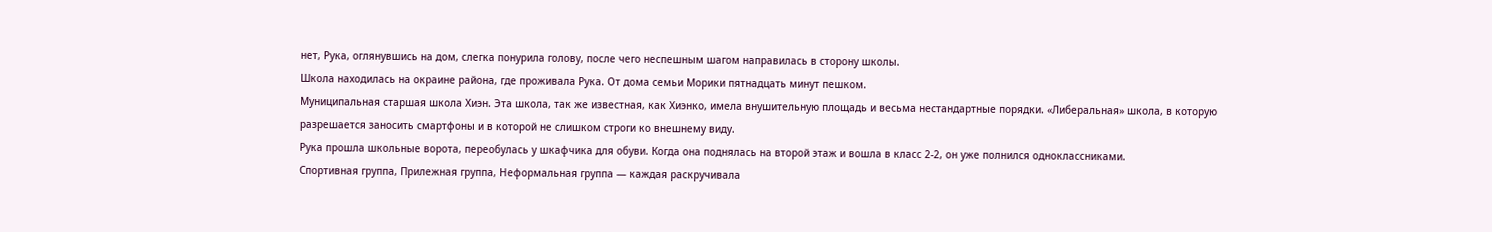нет, Рука, оглянувшись на дом, слегка понурила голову, после чего неспешным шагом направилась в сторону школы.
Школа находилась на окраине района, где проживала Рука. От дома семьи Морики пятнадцать минут пешком.
Муниципальная старшая школа Хиэн. Эта школа, так же известная, как Хиэнко, имела внушительную площадь и весьма нестандартные порядки. «Либеральная» школа, в которую разрешается заносить смартфоны и в которой не слишком строги ко внешнему виду.
Рука прошла школьные ворота, переобулась у шкафчика для обуви. Когда она поднялась на второй этаж и вошла в класс 2-2, он уже полнился одноклассниками.
Спортивная группа, Прилежная группа, Неформальная группа — каждая раскручивала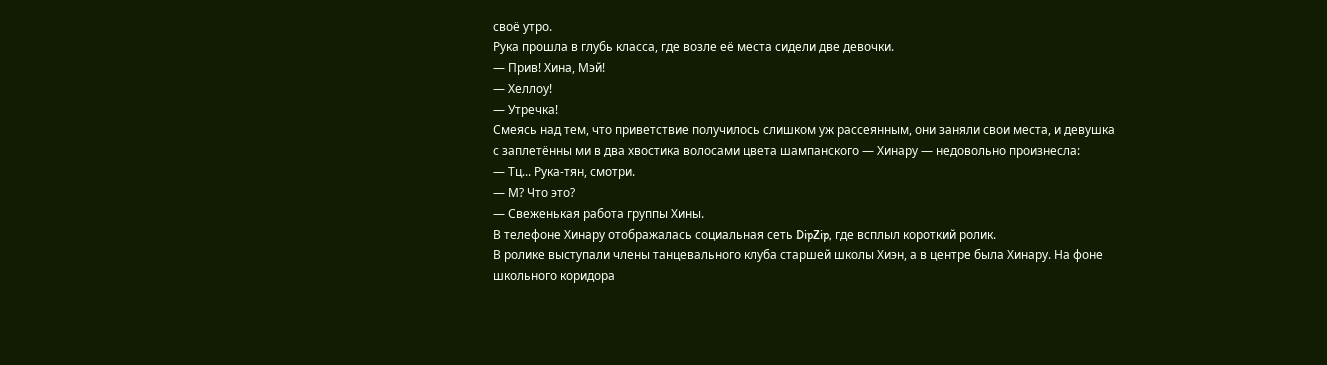своё утро.
Рука прошла в глубь класса, где возле её места сидели две девочки.
— Прив! Хина, Мэй!
— Хеллоу!
— Утречка!
Смеясь над тем, что приветствие получилось слишком уж рассеянным, они заняли свои места, и девушка с заплетённы ми в два хвостика волосами цвета шампанского — Хинару — недовольно произнесла:
— Тц... Рука-тян, смотри.
— М? Что это?
— Свеженькая работа группы Хины.
В телефоне Хинару отображалась социальная сеть DipZip, где всплыл короткий ролик.
В ролике выступали члены танцевального клуба старшей школы Хиэн, а в центре была Хинару. На фоне школьного коридора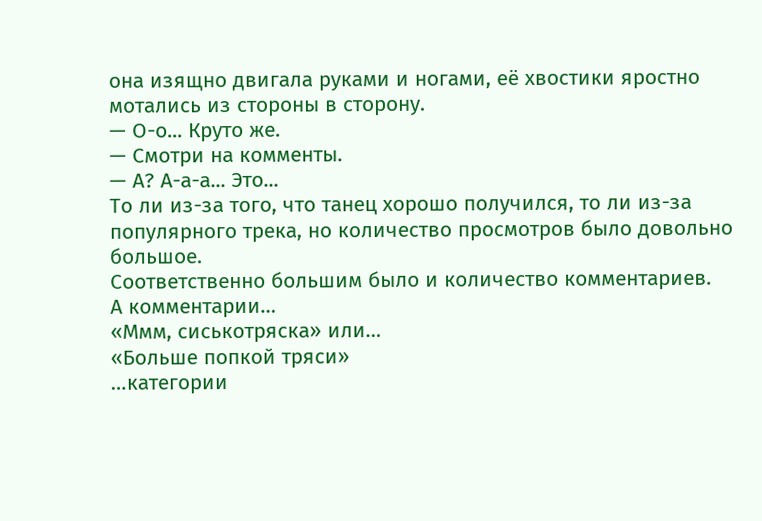она изящно двигала руками и ногами, её хвостики яростно мотались из стороны в сторону.
— О-о... Круто же.
— Смотри на комменты.
— А? А-а-а... Это...
То ли из-за того, что танец хорошо получился, то ли из-за популярного трека, но количество просмотров было довольно большое.
Соответственно большим было и количество комментариев.
А комментарии…
«Ммм, сиськотряска» или…
«Больше попкой тряси»
…категории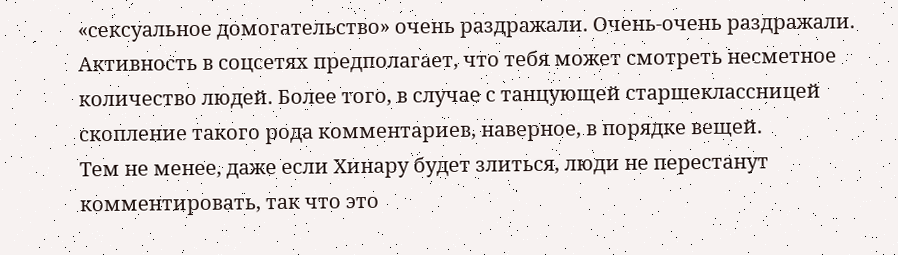«сексуальное домогательство» очень раздражали. Очень-очень раздражали.
Активность в соцсетях предполагает, что тебя может смотреть несметное количество людей. Более того, в случае с танцующей старшеклассницей скопление такого рода комментариев, наверное, в порядке вещей.
Тем не менее, даже если Хинару будет злиться, люди не перестанут комментировать, так что это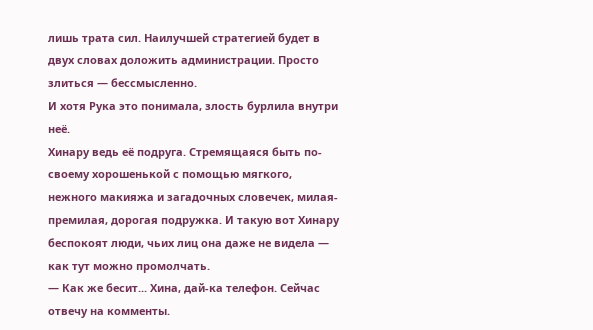лишь трата сил. Наилучшей стратегией будет в двух словах доложить администрации. Просто злиться — бессмысленно.
И хотя Рука это понимала, злость бурлила внутри неё.
Хинару ведь её подруга. Стремящаяся быть по-своему хорошенькой с помощью мягкого, нежного макияжа и загадочных словечек, милая-премилая, дорогая подружка. И такую вот Хинару беспокоят люди, чьих лиц она даже не видела — как тут можно промолчать.
— Как же бесит... Хина, дай-ка телефон. Сейчас отвечу на комменты.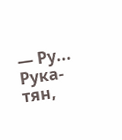— Ру... Рука-тян,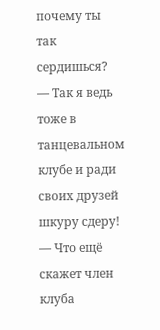почему ты так сердишься?
— Так я ведь тоже в танцевальном клубе и ради своих друзей шкуру сдеру!
— Что ещё скажет член клуба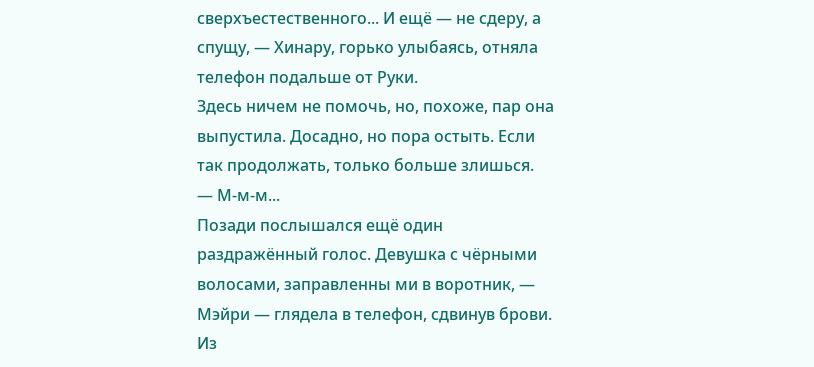сверхъестественного... И ещё — не сдеру, а спущу, — Хинару, горько улыбаясь, отняла телефон подальше от Руки.
Здесь ничем не помочь, но, похоже, пар она выпустила. Досадно, но пора остыть. Если так продолжать, только больше злишься.
— М-м-м...
Позади послышался ещё один раздражённый голос. Девушка с чёрными волосами, заправленны ми в воротник, — Мэйри — глядела в телефон, сдвинув брови.
Из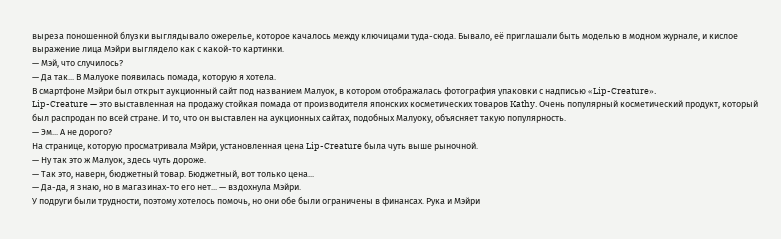выреза поношенной блузки выглядывало ожерелье, которое качалось между ключицами туда-сюда. Бывало, её приглашали быть моделью в модном журнале, и кислое выражение лица Мэйри выглядело как с какой-то картинки.
— Мэй, что случилось?
— Да так... В Малуоке появилась помада, которую я хотела.
В смартфоне Мэйри был открыт аукционный сайт под названием Малуок, в котором отображалась фотография упаковки с надписью «Lip-Creature».
Lip-Creature — это выставленная на продажу стойкая помада от производителя японских косметических товаров Kathy. Очень популярный косметический продукт, который был распродан по всей стране. И то, что он выставлен на аукционных сайтах, подобных Малуоку, объясняет такую популярность.
— Эм... А не дорого?
На странице, которую просматривала Мэйри, установленная цена Lip-Creature была чуть выше рыночной.
— Ну так это ж Малуок, здесь чуть дороже.
— Так это, наверн, бюджетный товар. Бюджетный, вот только цена...
— Да-да, я знаю, но в магазинах-то его нет... — вздохнула Мэйри.
У подруги были трудности, поэтому хотелось помочь, но они обе были ограничены в финансах. Рука и Мэйри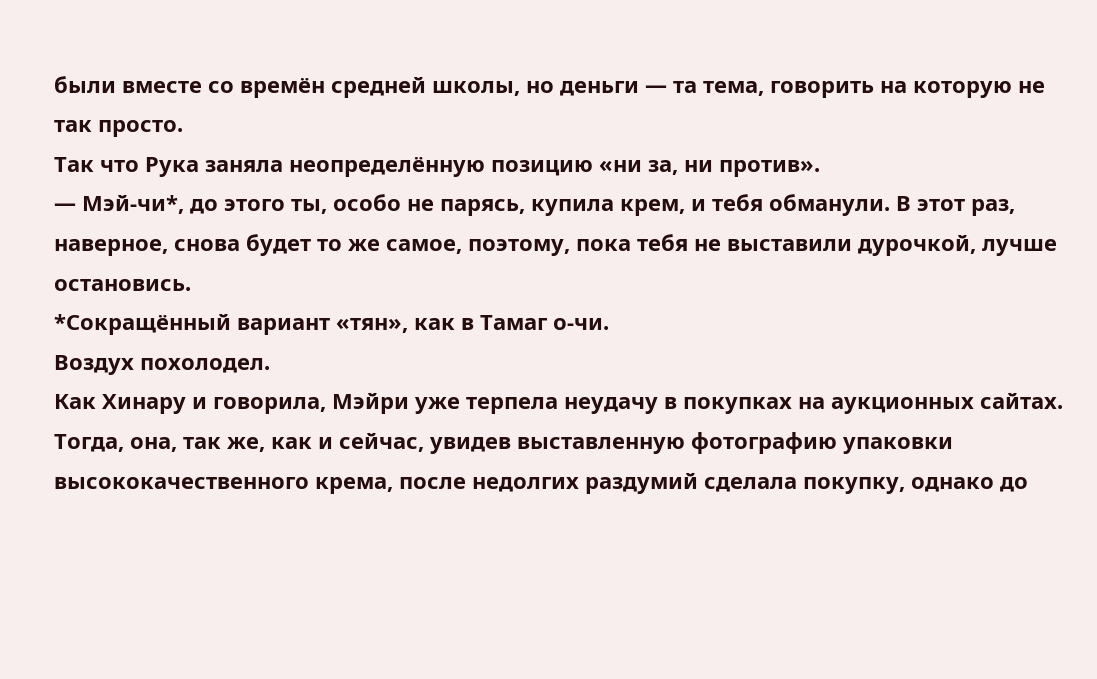были вместе со времён средней школы, но деньги — та тема, говорить на которую не так просто.
Так что Рука заняла неопределённую позицию «ни за, ни против».
— Мэй-чи*, до этого ты, особо не парясь, купила крем, и тебя обманули. В этот раз, наверное, снова будет то же самое, поэтому, пока тебя не выставили дурочкой, лучше остановись.
*Сокращённый вариант «тян», как в Тамаг о-чи.
Воздух похолодел.
Как Хинару и говорила, Мэйри уже терпела неудачу в покупках на аукционных сайтах.
Тогда, она, так же, как и сейчас, увидев выставленную фотографию упаковки высококачественного крема, после недолгих раздумий сделала покупку, однако до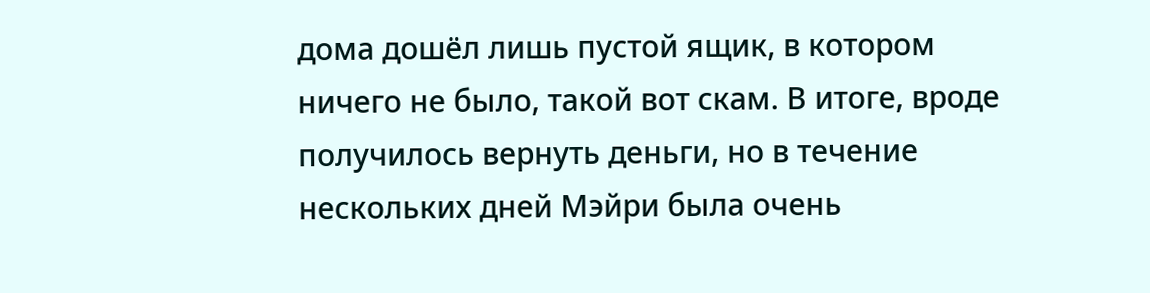дома дошёл лишь пустой ящик, в котором ничего не было, такой вот скам. В итоге, вроде получилось вернуть деньги, но в течение нескольких дней Мэйри была очень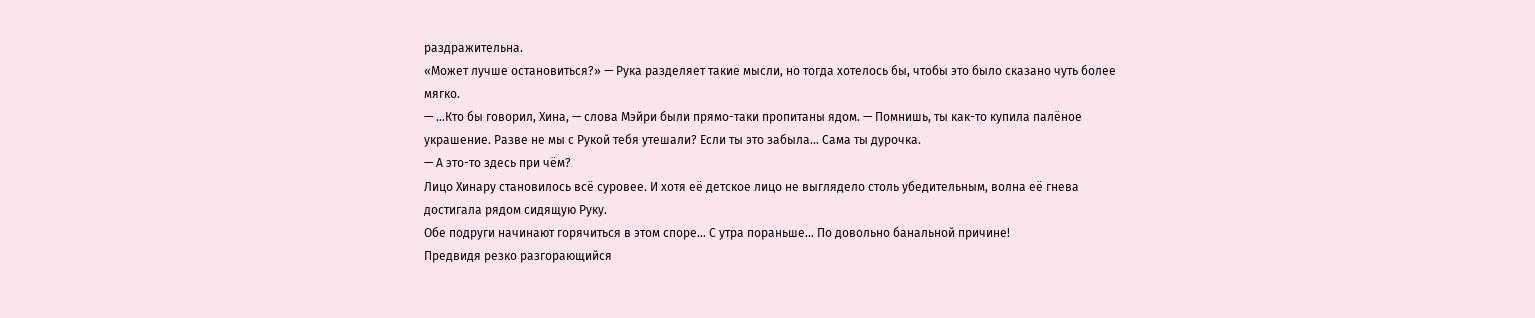раздражительна.
«Может лучше остановиться?» — Рука разделяет такие мысли, но тогда хотелось бы, чтобы это было сказано чуть более мягко.
— ...Кто бы говорил, Хина, — слова Мэйри были прямо-таки пропитаны ядом. — Помнишь, ты как-то купила палёное украшение. Разве не мы с Рукой тебя утешали? Если ты это забыла... Сама ты дурочка.
— А это-то здесь при чём?
Лицо Хинару становилось всё суровее. И хотя её детское лицо не выглядело столь убедительным, волна её гнева достигала рядом сидящую Руку.
Обе подруги начинают горячиться в этом споре... С утра пораньше... По довольно банальной причине!
Предвидя резко разгорающийся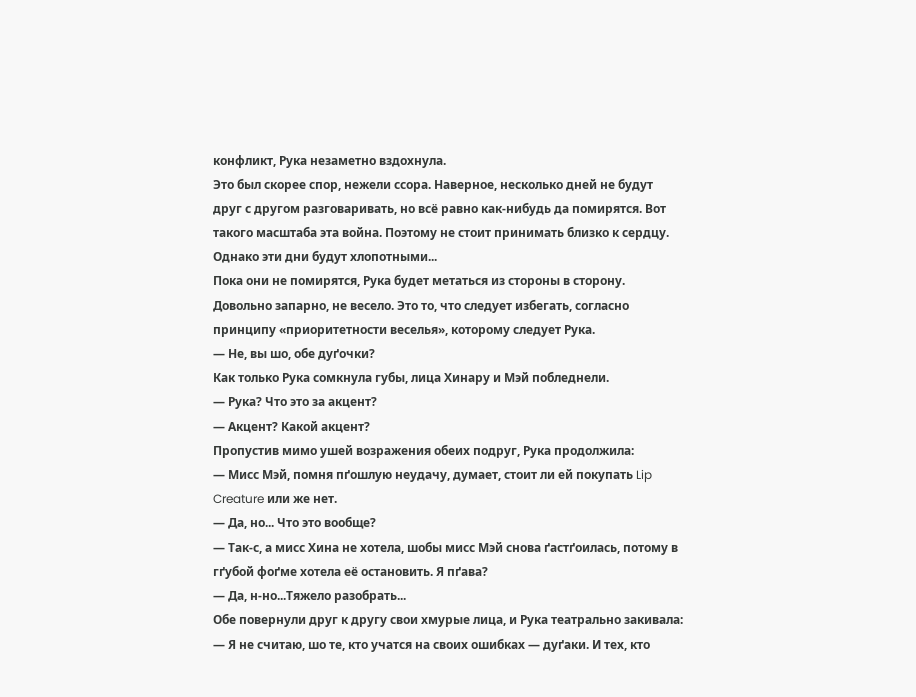конфликт, Рука незаметно вздохнула.
Это был скорее спор, нежели ссора. Наверное, несколько дней не будут друг с другом разговаривать, но всё равно как-нибудь да помирятся. Вот такого масштаба эта война. Поэтому не стоит принимать близко к сердцу.
Однако эти дни будут хлопотными...
Пока они не помирятся, Рука будет метаться из стороны в сторону. Довольно запарно, не весело. Это то, что следует избегать, согласно принципу «приоритетности веселья», которому следует Рука.
— Не, вы шо, обе дуґочки?
Как только Рука сомкнула губы, лица Хинару и Мэй побледнели.
— Рука? Что это за акцент?
— Акцент? Какой акцент?
Пропустив мимо ушей возражения обеих подруг, Рука продолжила:
— Мисс Мэй, помня пґошлую неудачу, думает, стоит ли ей покупать Lip Creature или же нет.
— Да, но... Что это вообще?
— Так-с, а мисс Хина не хотела, шобы мисс Мэй снова ґастґоилась, потому в гґубой фоґме хотела её остановить. Я пґава?
— Да, н-но...Тяжело разобрать...
Обе повернули друг к другу свои хмурые лица, и Рука театрально закивала:
— Я не считаю, шо те, кто учатся на своих ошибках — дуґаки. И тех, кто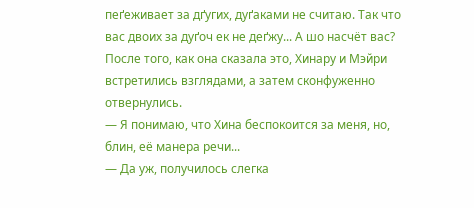пеґеживает за дґугих, дуґаками не считаю. Так что вас двоих за дуґоч ек не деґжу... А шо насчёт вас?
После того, как она сказала это, Хинару и Мэйри встретились взглядами, а затем сконфуженно отвернулись.
— Я понимаю, что Хина беспокоится за меня, но, блин, её манера речи...
— Да уж, получилось слегка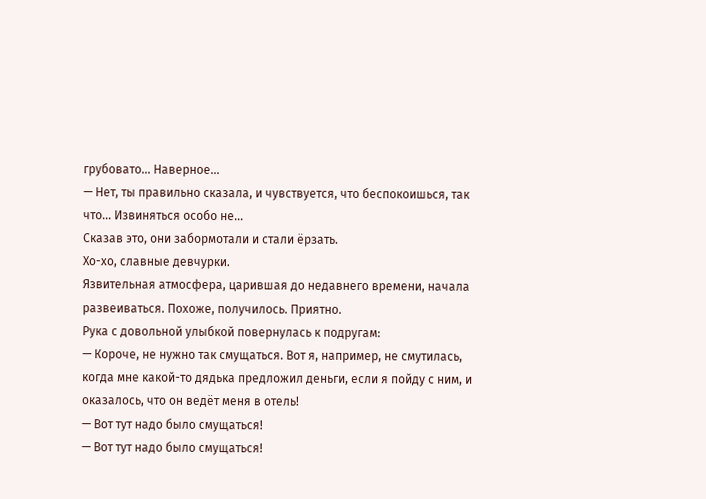грубовато... Наверное...
— Нет, ты правильно сказала, и чувствуется, что беспокоишься, так что... Извиняться особо не...
Сказав это, они забормотали и стали ёрзать.
Хо-хо, славные девчурки.
Язвительная атмосфера, царившая до недавнего времени, начала развеиваться. Похоже, получилось. Приятно.
Рука с довольной улыбкой повернулась к подругам:
— Короче, не нужно так смущаться. Вот я, например, не смутилась, когда мне какой-то дядька предложил деньги, если я пойду с ним, и оказалось, что он ведёт меня в отель!
— Вот тут надо было смущаться!
— Вот тут надо было смущаться!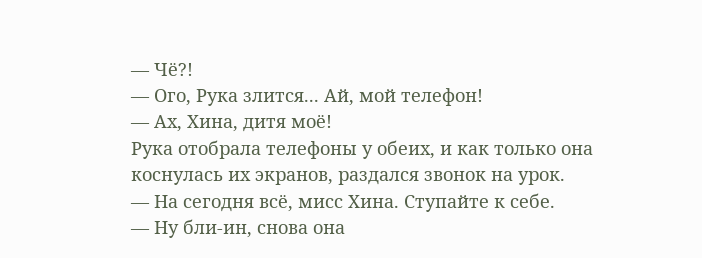— Чё?!
— Ого, Рука злится... Ай, мой телефон!
— Ах, Хина, дитя моё!
Рука отобрала телефоны у обеих, и как только она коснулась их экранов, раздался звонок на урок.
— На сегодня всё, мисс Хина. Ступайте к себе.
— Ну бли-ин, снова она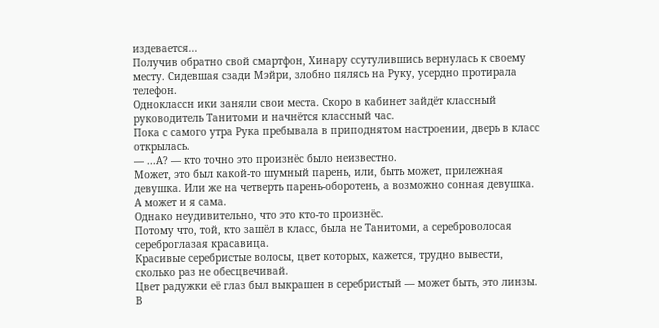издевается...
Получив обратно свой смартфон, Хинару ссутулившись вернулась к своему месту. Сидевшая сзади Мэйри, злобно пялясь на Руку, усердно протирала телефон.
Одноклассн ики заняли свои места. Скоро в кабинет зайдёт классный руководитель Танитоми и начнётся классный час.
Пока с самого утра Рука пребывала в приподнятом настроении, дверь в класс открылась.
— ...А? — кто точно это произнёс было неизвестно.
Может, это был какой-то шумный парень, или, быть может, прилежная девушка. Или же на четверть парень-оборотень, а возможно сонная девушка. А может и я сама.
Однако неудивительно, что это кто-то произнёс.
Потому что, той, кто зашёл в класс, была не Танитоми, а сереброволосая сереброглазая красавица.
Красивые серебристые волосы, цвет которых, кажется, трудно вывести, сколько раз не обесцвечивай.
Цвет радужки её глаз был выкрашен в серебристый — может быть, это линзы.
В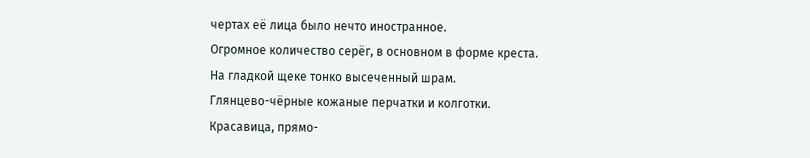чертах её лица было нечто иностранное.
Огромное количество серёг, в основном в форме креста.
На гладкой щеке тонко высеченный шрам.
Глянцево-чёрные кожаные перчатки и колготки.
Красавица, прямо-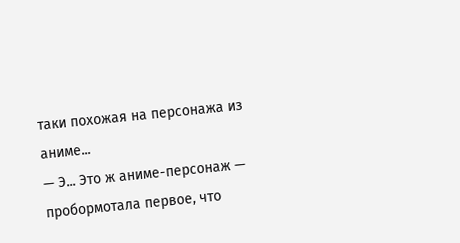таки похожая на персонажа из аниме...
— Э... Это ж аниме-персонаж — пробормотала первое, что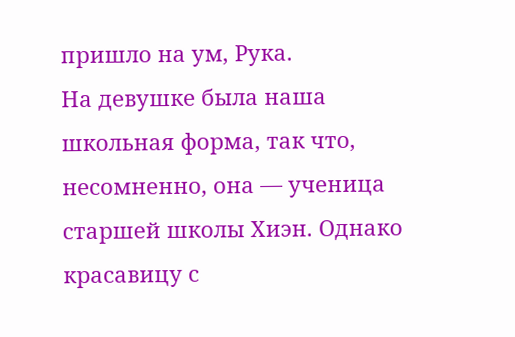пришло на ум, Рука.
На девушке была наша школьная форма, так что, несомненно, она — ученица старшей школы Хиэн. Однако красавицу с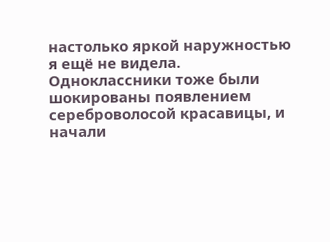настолько яркой наружностью я ещё не видела.
Одноклассники тоже были шокированы появлением сереброволосой красавицы, и начали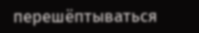перешёптываться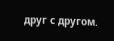друг с другом.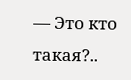— Это кто такая?..